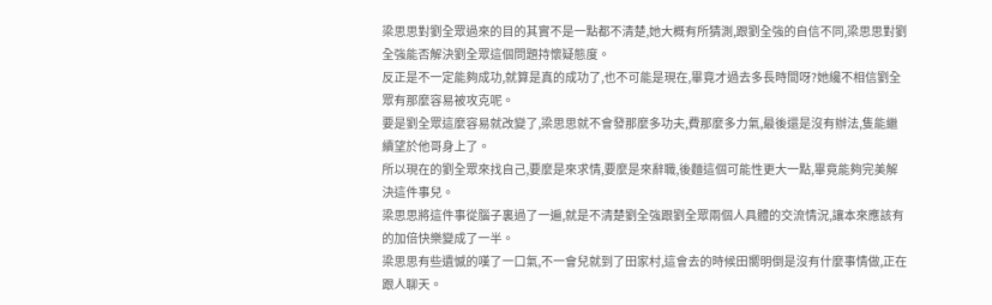梁思思對劉全眾過來的目的其實不是一點都不清楚,她大概有所猜測,跟劉全強的自信不同,梁思思對劉全強能否解決劉全眾這個問題持懷疑態度。
反正是不一定能夠成功,就算是真的成功了,也不可能是現在,畢竟才過去多長時間呀?她纔不相信劉全眾有那麼容易被攻克呢。
要是劉全眾這麼容易就改變了,梁思思就不會發那麼多功夫,費那麼多力氣,最後還是沒有辦法,隻能繼續望於他哥身上了。
所以現在的劉全眾來找自己,要麼是來求情,要麼是來辭職,後麵這個可能性更大一點,畢竟能夠完美解決這件事兒。
梁思思將這件事從腦子裏過了一遍,就是不清楚劉全強跟劉全眾兩個人具體的交流情況,讓本來應該有的加倍快樂變成了一半。
梁思思有些遺憾的嘆了一口氣,不一會兒就到了田家村,這會去的時候田嚮明倒是沒有什麼事情做,正在跟人聊天。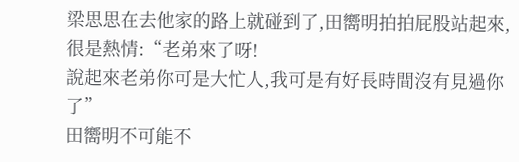梁思思在去他家的路上就碰到了,田嚮明拍拍屁股站起來,很是熱情:“老弟來了呀!
說起來老弟你可是大忙人,我可是有好長時間沒有見過你了”
田嚮明不可能不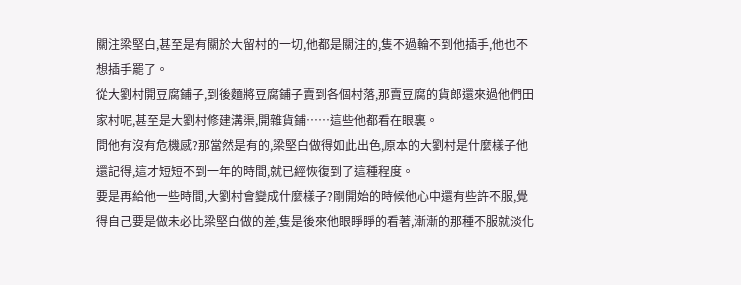關注梁堅白,甚至是有關於大留村的一切,他都是關注的,隻不過輪不到他插手,他也不想插手罷了。
從大劉村開豆腐鋪子,到後麵將豆腐鋪子賣到各個村落,那賣豆腐的貨郎還來過他們田家村呢,甚至是大劉村修建溝渠,開雜貨鋪……這些他都看在眼裏。
問他有沒有危機感?那當然是有的,梁堅白做得如此出色,原本的大劉村是什麼樣子他還記得,這才短短不到一年的時間,就已經恢復到了這種程度。
要是再給他一些時間,大劉村會變成什麼樣子?剛開始的時候他心中還有些許不服,覺得自己要是做未必比梁堅白做的差,隻是後來他眼睜睜的看著,漸漸的那種不服就淡化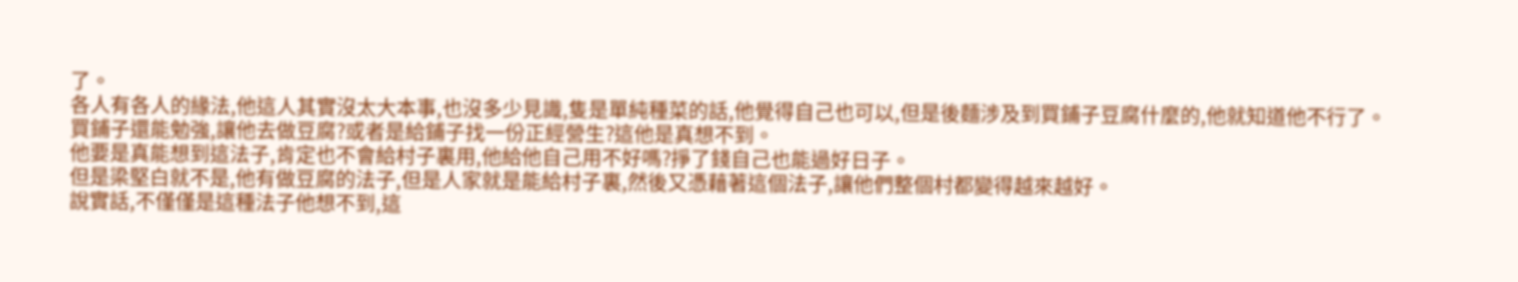了。
各人有各人的緣法,他這人其實沒太大本事,也沒多少見識,隻是單純種菜的話,他覺得自己也可以,但是後麵涉及到買鋪子豆腐什麼的,他就知道他不行了。
買鋪子還能勉強,讓他去做豆腐?或者是給鋪子找一份正經營生?這他是真想不到。
他要是真能想到這法子,肯定也不會給村子裏用,他給他自己用不好嗎?掙了錢自己也能過好日子。
但是梁堅白就不是,他有做豆腐的法子,但是人家就是能給村子裏,然後又憑藉著這個法子,讓他們整個村都變得越來越好。
說實話,不僅僅是這種法子他想不到,這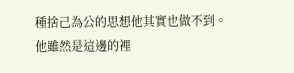種捨己為公的思想他其實也做不到。
他雖然是這邊的裡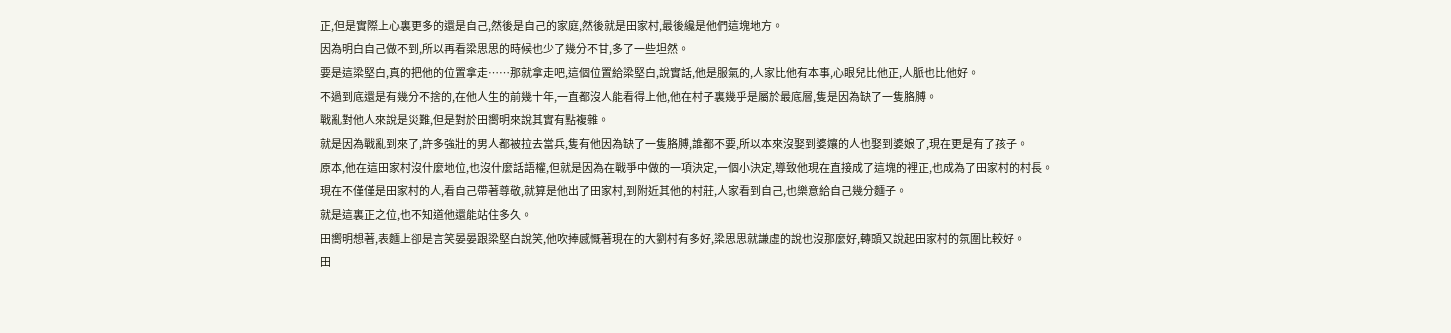正,但是實際上心裏更多的還是自己,然後是自己的家庭,然後就是田家村,最後纔是他們這塊地方。
因為明白自己做不到,所以再看梁思思的時候也少了幾分不甘,多了一些坦然。
要是這梁堅白,真的把他的位置拿走……那就拿走吧,這個位置給梁堅白,說實話,他是服氣的,人家比他有本事,心眼兒比他正,人脈也比他好。
不過到底還是有幾分不捨的,在他人生的前幾十年,一直都沒人能看得上他,他在村子裏幾乎是屬於最底層,隻是因為缺了一隻胳膊。
戰亂對他人來說是災難,但是對於田嚮明來說其實有點複雜。
就是因為戰亂到來了,許多強壯的男人都被拉去當兵,隻有他因為缺了一隻胳膊,誰都不要,所以本來沒娶到婆孃的人也娶到婆娘了,現在更是有了孩子。
原本,他在這田家村沒什麼地位,也沒什麼話語權,但就是因為在戰爭中做的一項決定,一個小決定,導致他現在直接成了這塊的裡正,也成為了田家村的村長。
現在不僅僅是田家村的人,看自己帶著尊敬,就算是他出了田家村,到附近其他的村莊,人家看到自己,也樂意給自己幾分麵子。
就是這裏正之位,也不知道他還能站住多久。
田嚮明想著,表麵上卻是言笑晏晏跟梁堅白說笑,他吹捧感慨著現在的大劉村有多好,梁思思就謙虛的說也沒那麼好,轉頭又說起田家村的氛圍比較好。
田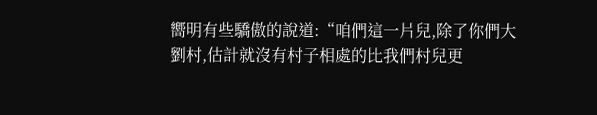嚮明有些驕傲的說道:“咱們這一片兒,除了你們大劉村,估計就沒有村子相處的比我們村兒更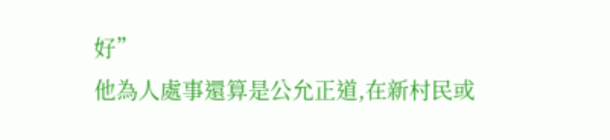好”
他為人處事還算是公允正道,在新村民或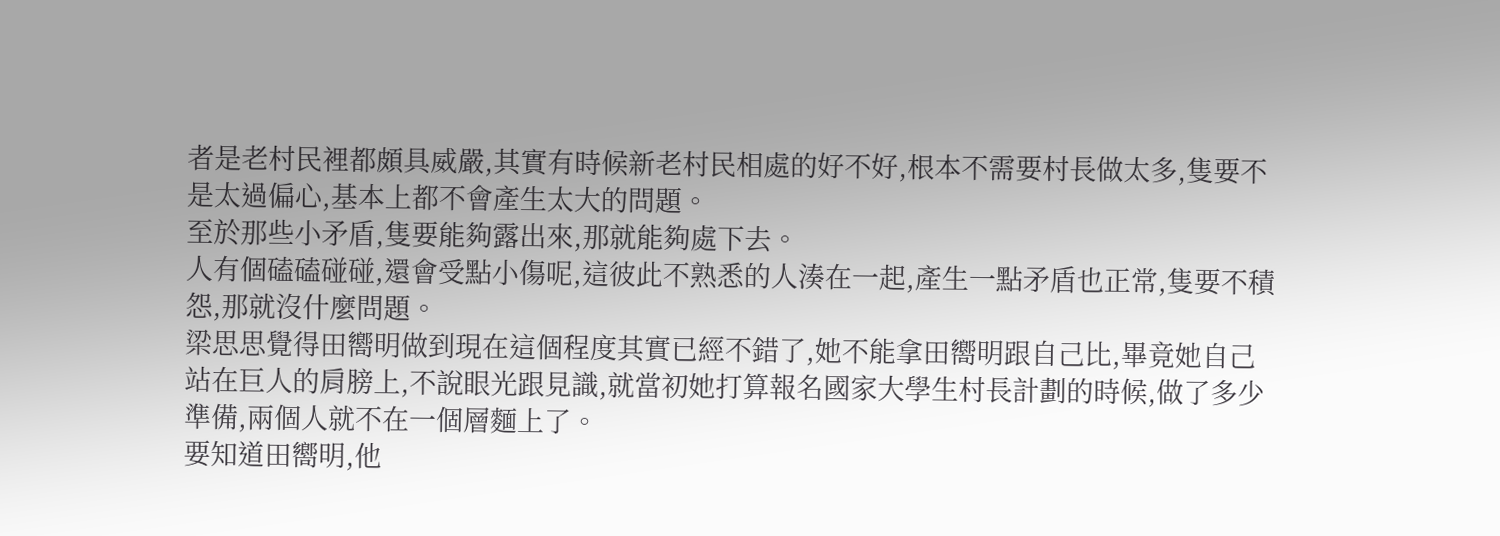者是老村民裡都頗具威嚴,其實有時候新老村民相處的好不好,根本不需要村長做太多,隻要不是太過偏心,基本上都不會產生太大的問題。
至於那些小矛盾,隻要能夠露出來,那就能夠處下去。
人有個磕磕碰碰,還會受點小傷呢,這彼此不熟悉的人湊在一起,產生一點矛盾也正常,隻要不積怨,那就沒什麼問題。
梁思思覺得田嚮明做到現在這個程度其實已經不錯了,她不能拿田嚮明跟自己比,畢竟她自己站在巨人的肩膀上,不說眼光跟見識,就當初她打算報名國家大學生村長計劃的時候,做了多少準備,兩個人就不在一個層麵上了。
要知道田嚮明,他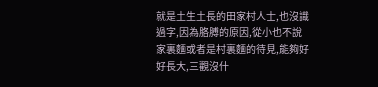就是土生土長的田家村人士,也沒識過字,因為胳膊的原因,從小也不說家裏麵或者是村裏麵的待見,能夠好好長大,三觀沒什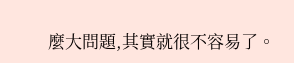麼大問題,其實就很不容易了。